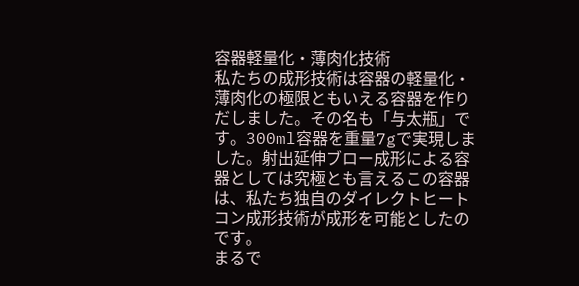容器軽量化・薄肉化技術
私たちの成形技術は容器の軽量化・薄肉化の極限ともいえる容器を作りだしました。その名も「与太瓶」です。300ml容器を重量7gで実現しました。射出延伸ブロー成形による容器としては究極とも言えるこの容器は、私たち独自のダイレクトヒートコン成形技術が成形を可能としたのです。
まるで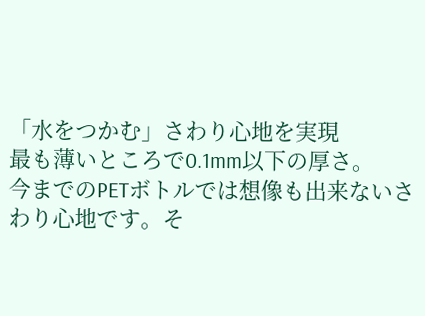「水をつかむ」さわり心地を実現
最も薄いところで0.1mm以下の厚さ。
今までのPETボトルでは想像も出来ないさわり心地です。そ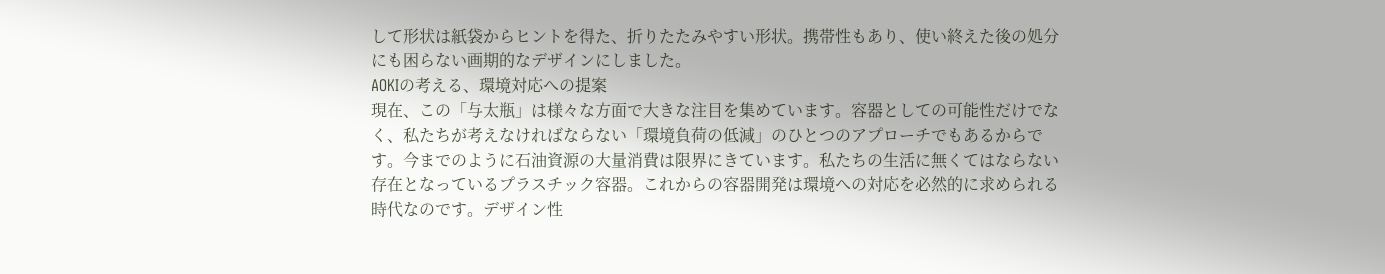して形状は紙袋からヒントを得た、折りたたみやすい形状。携帯性もあり、使い終えた後の処分にも困らない画期的なデザインにしました。
AOKIの考える、環境対応への提案
現在、この「与太瓶」は様々な方面で大きな注目を集めています。容器としての可能性だけでなく、私たちが考えなければならない「環境負荷の低減」のひとつのアプローチでもあるからです。今までのように石油資源の大量消費は限界にきています。私たちの生活に無くてはならない存在となっているプラスチック容器。これからの容器開発は環境への対応を必然的に求められる時代なのです。デザイン性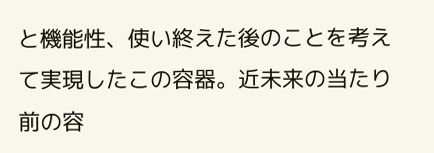と機能性、使い終えた後のことを考えて実現したこの容器。近未来の当たり前の容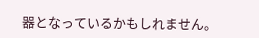器となっているかもしれません。